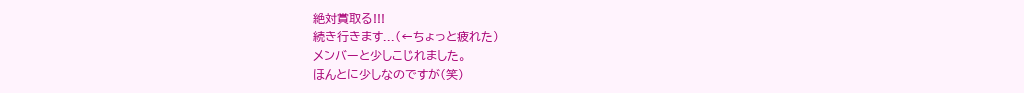絶対賞取る!!!
続き行きます...(←ちょっと疲れた)
メンバーと少しこじれました。
ほんとに少しなのですが(笑)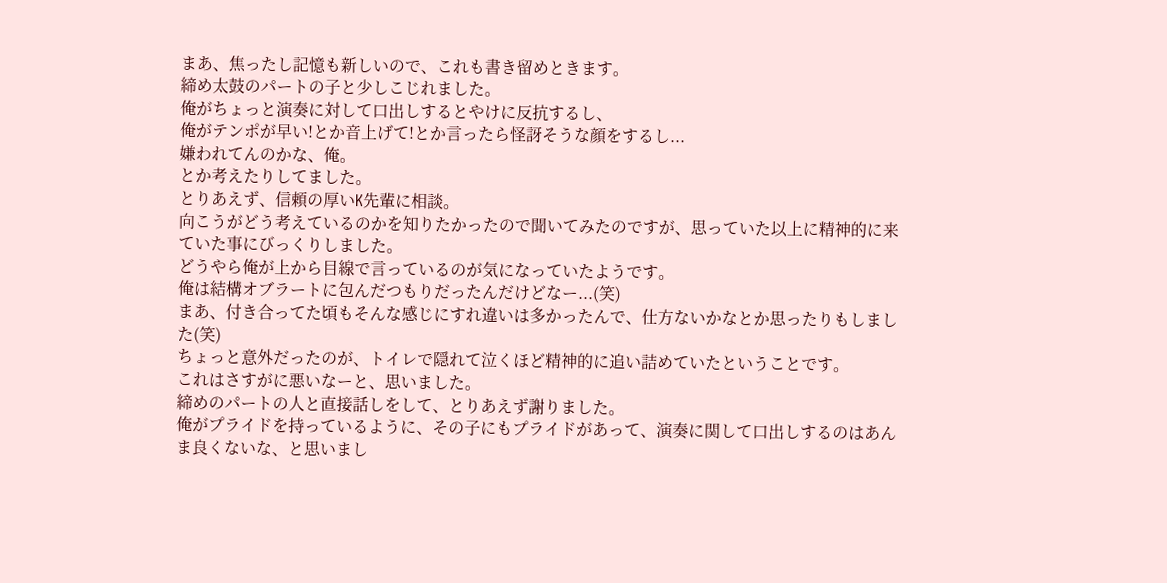まあ、焦ったし記憶も新しいので、これも書き留めときます。
締め太鼓のパートの子と少しこじれました。
俺がちょっと演奏に対して口出しするとやけに反抗するし、
俺がテンポが早い!とか音上げて!とか言ったら怪訝そうな顔をするし...
嫌われてんのかな、俺。
とか考えたりしてました。
とりあえず、信頼の厚いK先輩に相談。
向こうがどう考えているのかを知りたかったので聞いてみたのですが、思っていた以上に精神的に来ていた事にびっくりしました。
どうやら俺が上から目線で言っているのが気になっていたようです。
俺は結構オブラートに包んだつもりだったんだけどなー...(笑)
まあ、付き合ってた頃もそんな感じにすれ違いは多かったんで、仕方ないかなとか思ったりもしました(笑)
ちょっと意外だったのが、トイレで隠れて泣くほど精神的に追い詰めていたということです。
これはさすがに悪いなーと、思いました。
締めのパートの人と直接話しをして、とりあえず謝りました。
俺がプライドを持っているように、その子にもプライドがあって、演奏に関して口出しするのはあんま良くないな、と思いまし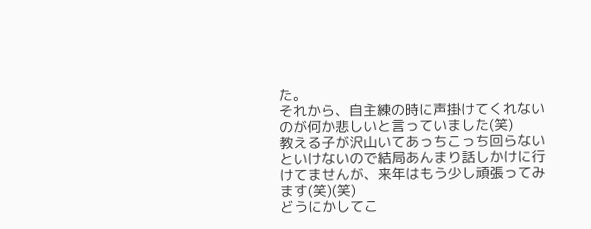た。
それから、自主練の時に声掛けてくれないのが何か悲しいと言っていました(笑)
教える子が沢山いてあっちこっち回らないといけないので結局あんまり話しかけに行けてませんが、来年はもう少し頑張ってみます(笑)(笑)
どうにかしてこ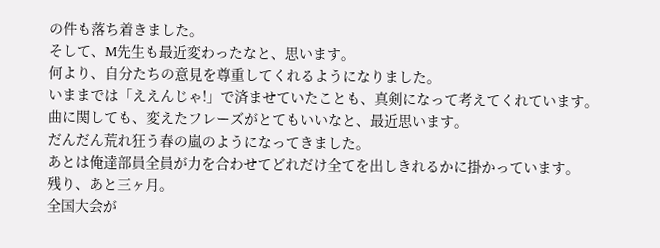の件も落ち着きました。
そして、M先生も最近変わったなと、思います。
何より、自分たちの意見を尊重してくれるようになりました。
いままでは「ええんじゃ!」で済ませていたことも、真剣になって考えてくれています。
曲に関しても、変えたフレーズがとてもいいなと、最近思います。
だんだん荒れ狂う春の嵐のようになってきました。
あとは俺達部員全員が力を合わせてどれだけ全てを出しきれるかに掛かっています。
残り、あと三ヶ月。
全国大会が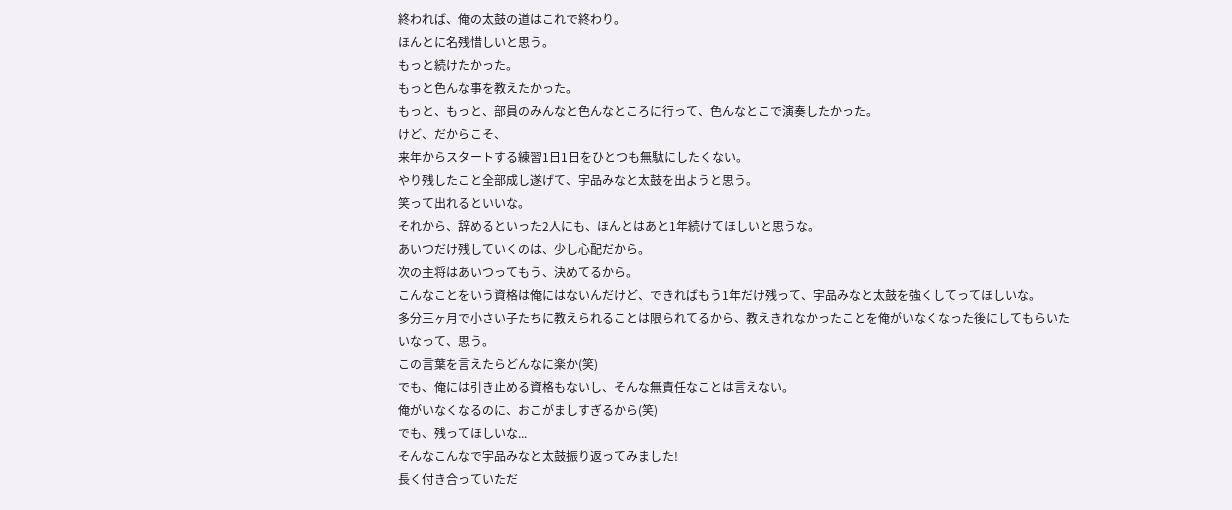終われば、俺の太鼓の道はこれで終わり。
ほんとに名残惜しいと思う。
もっと続けたかった。
もっと色んな事を教えたかった。
もっと、もっと、部員のみんなと色んなところに行って、色んなとこで演奏したかった。
けど、だからこそ、
来年からスタートする練習1日1日をひとつも無駄にしたくない。
やり残したこと全部成し遂げて、宇品みなと太鼓を出ようと思う。
笑って出れるといいな。
それから、辞めるといった2人にも、ほんとはあと1年続けてほしいと思うな。
あいつだけ残していくのは、少し心配だから。
次の主将はあいつってもう、決めてるから。
こんなことをいう資格は俺にはないんだけど、できればもう1年だけ残って、宇品みなと太鼓を強くしてってほしいな。
多分三ヶ月で小さい子たちに教えられることは限られてるから、教えきれなかったことを俺がいなくなった後にしてもらいたいなって、思う。
この言葉を言えたらどんなに楽か(笑)
でも、俺には引き止める資格もないし、そんな無責任なことは言えない。
俺がいなくなるのに、おこがましすぎるから(笑)
でも、残ってほしいな...
そんなこんなで宇品みなと太鼓振り返ってみました!
長く付き合っていただ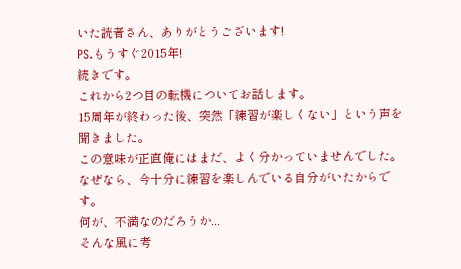いた読者さん、ありがとうございます!
PS.もうすぐ2015年!
続きです。
これから2つ目の転機についてお話します。
15周年が終わった後、突然「練習が楽しくない」という声を聞きました。
この意味が正直俺にはまだ、よく分かっていませんでした。
なぜなら、今十分に練習を楽しんでいる自分がいたからです。
何が、不満なのだろうか...
そんな風に考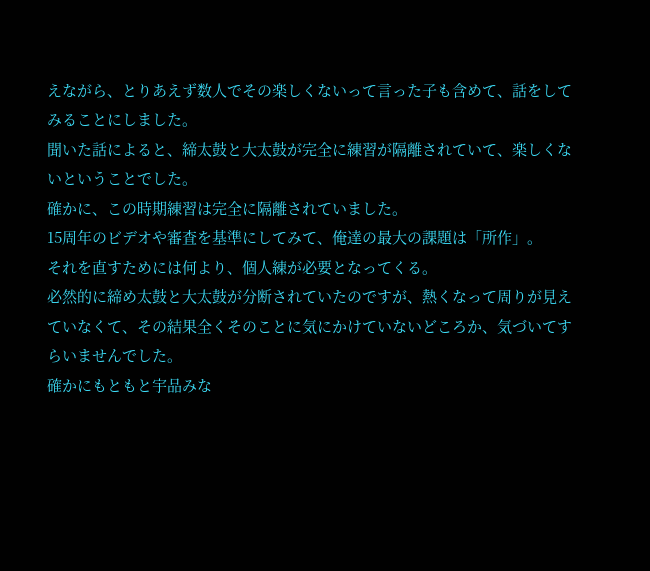えながら、とりあえず数人でその楽しくないって言った子も含めて、話をしてみることにしました。
聞いた話によると、締太鼓と大太鼓が完全に練習が隔離されていて、楽しくないということでした。
確かに、この時期練習は完全に隔離されていました。
15周年のビデオや審査を基準にしてみて、俺達の最大の課題は「所作」。
それを直すためには何より、個人練が必要となってくる。
必然的に締め太鼓と大太鼓が分断されていたのですが、熱くなって周りが見えていなくて、その結果全くそのことに気にかけていないどころか、気づいてすらいませんでした。
確かにもともと宇品みな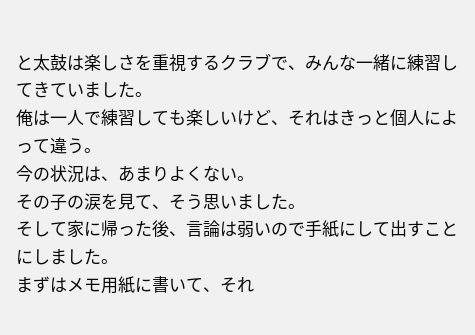と太鼓は楽しさを重視するクラブで、みんな一緒に練習してきていました。
俺は一人で練習しても楽しいけど、それはきっと個人によって違う。
今の状況は、あまりよくない。
その子の涙を見て、そう思いました。
そして家に帰った後、言論は弱いので手紙にして出すことにしました。
まずはメモ用紙に書いて、それ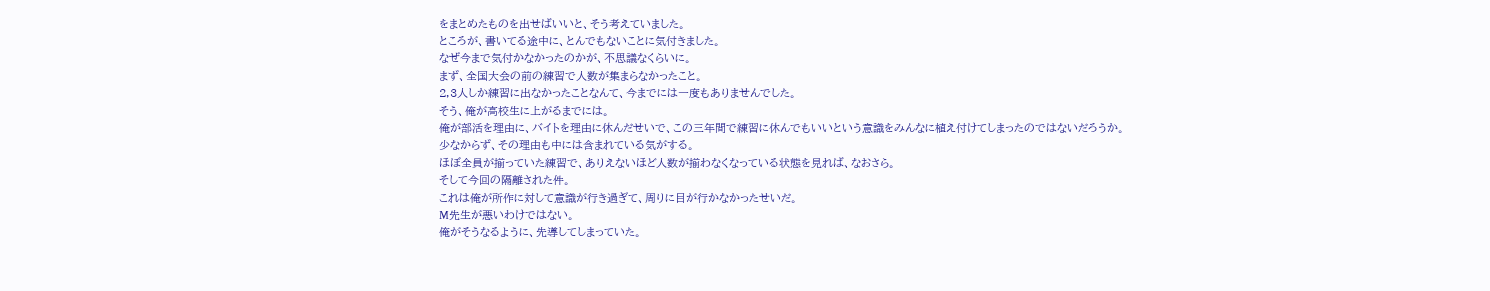をまとめたものを出せばいいと、そう考えていました。
ところが、書いてる途中に、とんでもないことに気付きました。
なぜ今まで気付かなかったのかが、不思議なくらいに。
まず、全国大会の前の練習で人数が集まらなかったこと。
2,3人しか練習に出なかったことなんて、今までには一度もありませんでした。
そう、俺が高校生に上がるまでには。
俺が部活を理由に、バイトを理由に休んだせいで、この三年間で練習に休んでもいいという意識をみんなに植え付けてしまったのではないだろうか。
少なからず、その理由も中には含まれている気がする。
ほぼ全員が揃っていた練習で、ありえないほど人数が揃わなくなっている状態を見れば、なおさら。
そして今回の隔離された件。
これは俺が所作に対して意識が行き過ぎて、周りに目が行かなかったせいだ。
M先生が悪いわけではない。
俺がそうなるように、先導してしまっていた。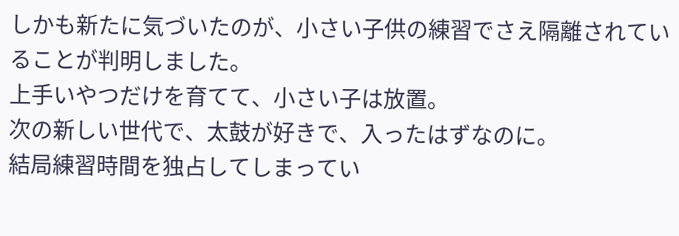しかも新たに気づいたのが、小さい子供の練習でさえ隔離されていることが判明しました。
上手いやつだけを育てて、小さい子は放置。
次の新しい世代で、太鼓が好きで、入ったはずなのに。
結局練習時間を独占してしまってい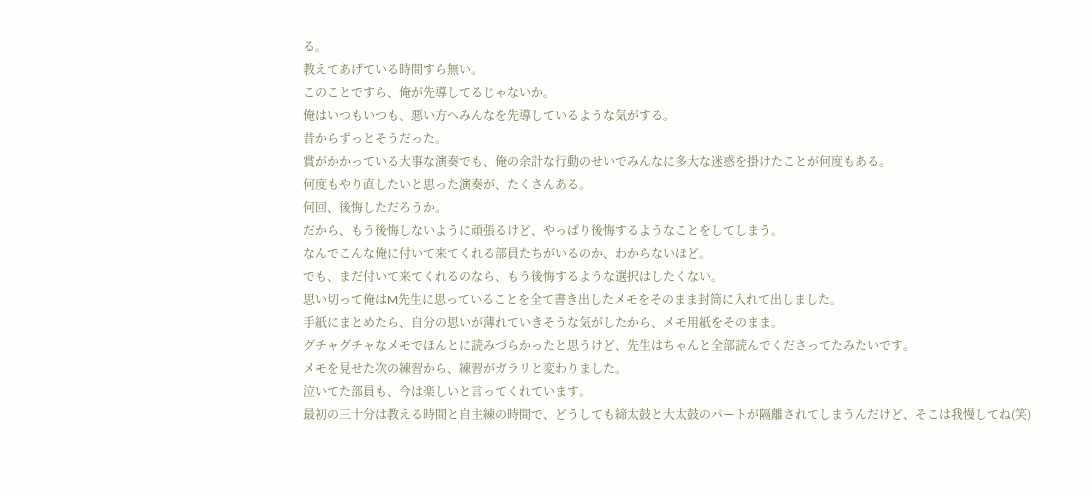る。
教えてあげている時間すら無い。
このことですら、俺が先導してるじゃないか。
俺はいつもいつも、悪い方へみんなを先導しているような気がする。
昔からずっとそうだった。
賞がかかっている大事な演奏でも、俺の余計な行動のせいでみんなに多大な迷惑を掛けたことが何度もある。
何度もやり直したいと思った演奏が、たくさんある。
何回、後悔しただろうか。
だから、もう後悔しないように頑張るけど、やっぱり後悔するようなことをしてしまう。
なんでこんな俺に付いて来てくれる部員たちがいるのか、わからないほど。
でも、まだ付いて来てくれるのなら、もう後悔するような選択はしたくない。
思い切って俺はM先生に思っていることを全て書き出したメモをそのまま封筒に入れて出しました。
手紙にまとめたら、自分の思いが薄れていきそうな気がしたから、メモ用紙をそのまま。
グチャグチャなメモでほんとに読みづらかったと思うけど、先生はちゃんと全部読んでくださってたみたいです。
メモを見せた次の練習から、練習がガラリと変わりました。
泣いてた部員も、今は楽しいと言ってくれています。
最初の三十分は教える時間と自主練の時間で、どうしても締太鼓と大太鼓のパートが隔離されてしまうんだけど、そこは我慢してね(笑)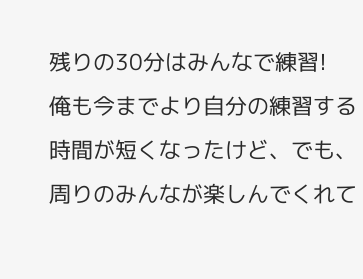残りの30分はみんなで練習!
俺も今までより自分の練習する時間が短くなったけど、でも、周りのみんなが楽しんでくれて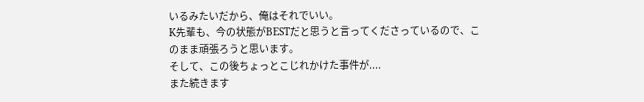いるみたいだから、俺はそれでいい。
K先輩も、今の状態がBESTだと思うと言ってくださっているので、このまま頑張ろうと思います。
そして、この後ちょっとこじれかけた事件が....
また続きます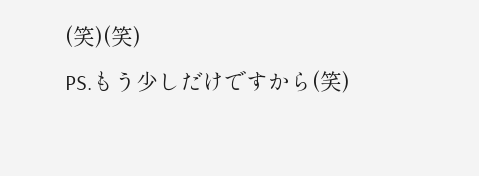(笑)(笑)
PS.もう少しだけですから(笑)